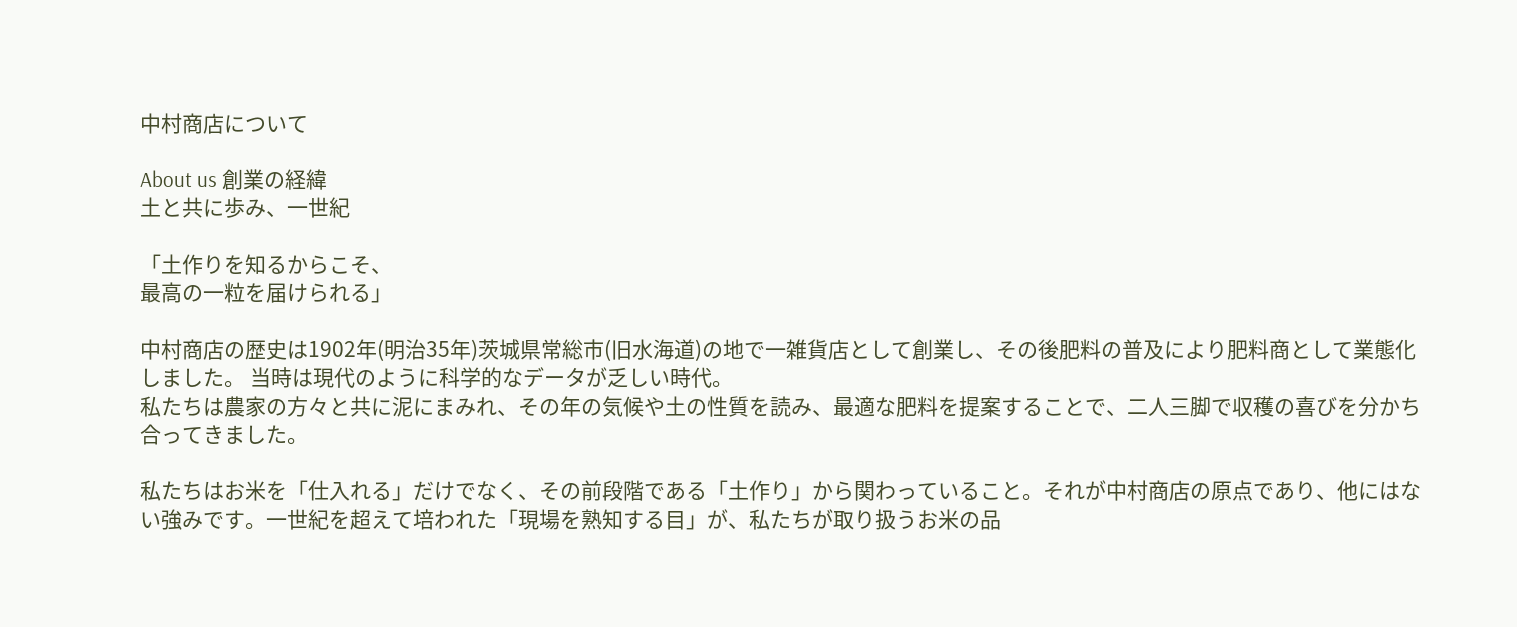中村商店について

About us 創業の経緯
土と共に歩み、一世紀

「土作りを知るからこそ、
最高の一粒を届けられる」

中村商店の歴史は1902年(明治35年)茨城県常総市(旧水海道)の地で一雑貨店として創業し、その後肥料の普及により肥料商として業態化しました。 当時は現代のように科学的なデータが乏しい時代。
私たちは農家の方々と共に泥にまみれ、その年の気候や土の性質を読み、最適な肥料を提案することで、二人三脚で収穫の喜びを分かち合ってきました。

私たちはお米を「仕入れる」だけでなく、その前段階である「土作り」から関わっていること。それが中村商店の原点であり、他にはない強みです。一世紀を超えて培われた「現場を熟知する目」が、私たちが取り扱うお米の品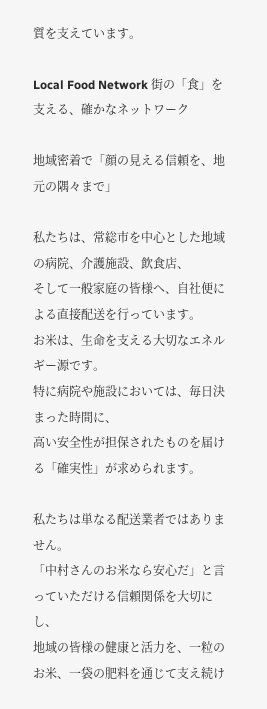質を支えています。

Local Food Network 街の「食」を支える、確かなネットワーク

地域密着で「顔の見える信頼を、地元の隅々まで」

私たちは、常総市を中心とした地域の病院、介護施設、飲食店、
そして一般家庭の皆様へ、自社便による直接配送を行っています。
お米は、生命を支える大切なエネルギー源です。
特に病院や施設においては、毎日決まった時間に、
高い安全性が担保されたものを届ける「確実性」が求められます。

私たちは単なる配送業者ではありません。
「中村さんのお米なら安心だ」と言っていただける信頼関係を大切にし、
地域の皆様の健康と活力を、一粒のお米、一袋の肥料を通じて支え続け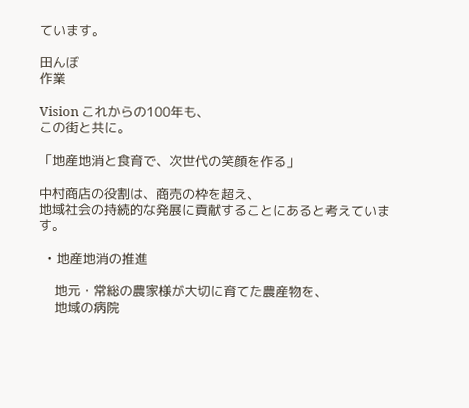ています。

田んぼ
作業

Vision これからの100年も、
この街と共に。

「地産地消と食育で、次世代の笑顔を作る」

中村商店の役割は、商売の枠を超え、
地域社会の持続的な発展に貢献することにあると考えています。

  • 地産地消の推進

    地元・常総の農家様が大切に育てた農産物を、
    地域の病院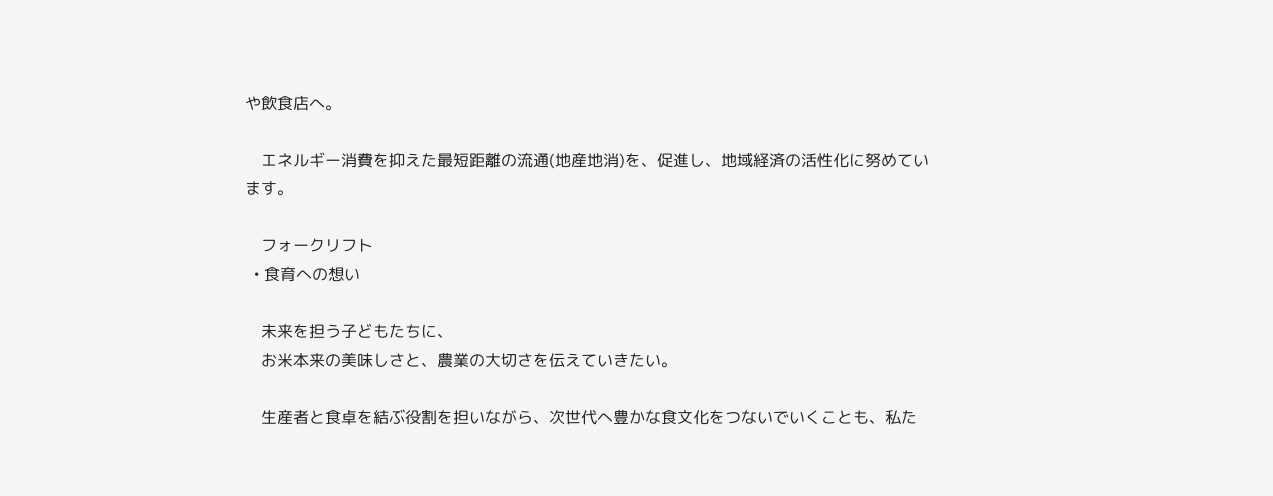や飲食店へ。

    エネルギー消費を抑えた最短距離の流通(地産地消)を、促進し、地域経済の活性化に努めています。

    フォークリフト
  • 食育への想い

    未来を担う子どもたちに、
    お米本来の美味しさと、農業の大切さを伝えていきたい。

    生産者と食卓を結ぶ役割を担いながら、次世代へ豊かな食文化をつないでいくことも、私た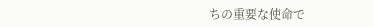ちの重要な使命で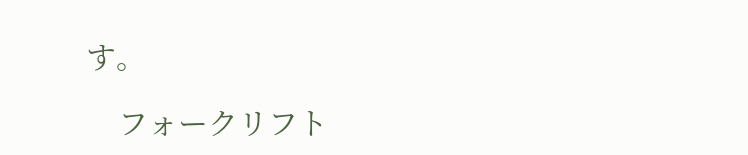す。

    フォークリフト